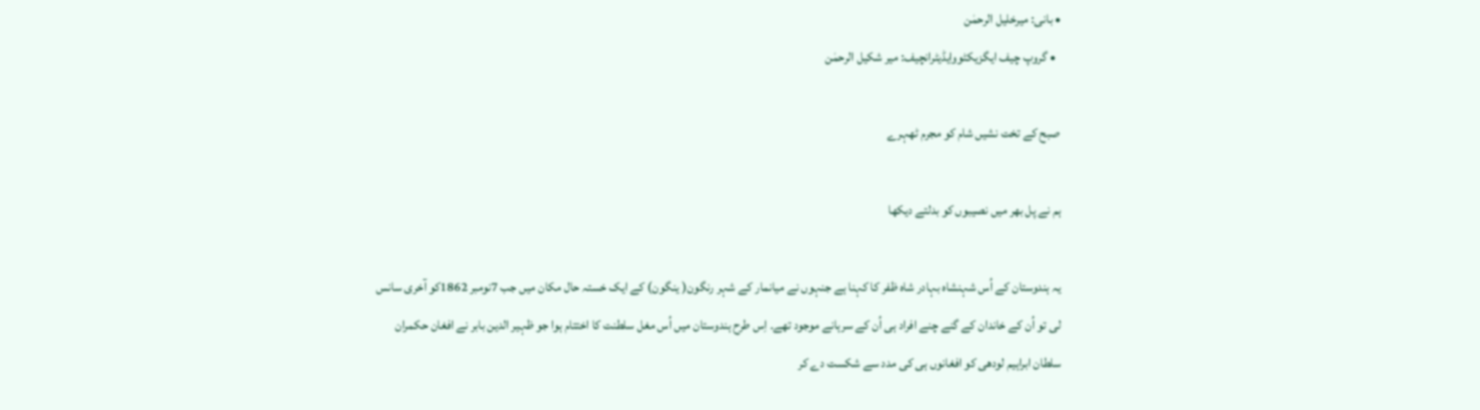• بانی: میرخلیل الرحمٰن
  • گروپ چیف ایگزیکٹووایڈیٹرانچیف: میر شکیل الرحمٰن

صبح کے تخت نشیں شام کو مجرم ٹھہرے

ہم نے پل بھر میں نصیبوں کو بدلتے دیکھا

یہ ہندوستان کے اُس شہنشاہ بہادر شاہ ظفر کا کہنا ہے جنہوں نے میانمار کے شہر رنگون( ینگون) کے ایک خستہ حال مکان میں جب 7نومبر 1862کو آخری سانس لی تو اُن کے خاندان کے گنے چنے افراد ہی اُن کے سرہانے موجود تھے۔ اِس طرح ہندوستان میں اُس مغل سلطنت کا اختتام ہوا جو ظہیر الدین بابر نے افغان حکمران سلطان ابراہیم لودھی کو افغانوں ہی کی مدد سے شکست دے کر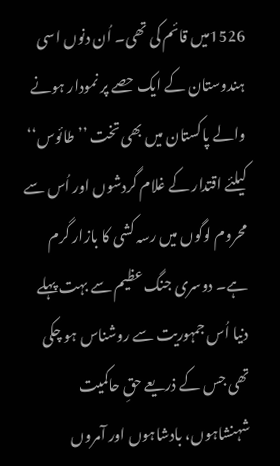1526میں قائم کی تھی۔ اُن دنوں اسی ہندوستان کے ایک حصے پر نمودار ہونے والے پاکستان میں بھی تخت ’’طائوس‘‘ کیلئے اقتدار کے غلام گردشوں اور اُس سے محروم لوگوں میں رسہ کشی کا بازار گرم ہے۔ دوسری جنگ عظیم سے بہت پہلے دنیا اُس جمہوریت سے روشناس ہو چکی تھی جس کے ذریعے حقِ حاکمیت شہنشاہوں، بادشاہوں اور آمروں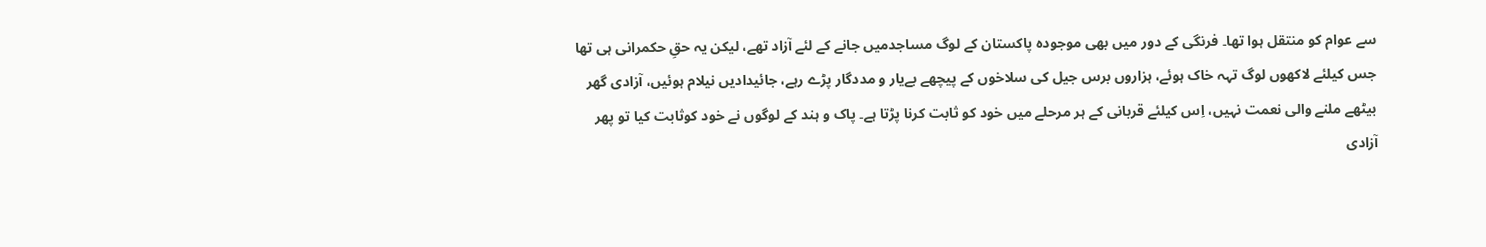سے عوام کو منتقل ہوا تھا۔ فرنگی کے دور میں بھی موجودہ پاکستان کے لوگ مساجدمیں جانے کے لئے آزاد تھے، لیکن یہ حقِ حکمرانی ہی تھا جس کیلئے لاکھوں لوگ تہہ خاک ہوئے، ہزاروں برس جیل کی سلاخوں کے پیچھے بےیار و مددگار پڑے رہے، جائیدادیں نیلام ہوئیں، آزادی گھر بیٹھے ملنے والی نعمت نہیں، اِس کیلئے قربانی کے ہر مرحلے میں خود کو ثابت کرنا پڑتا ہے۔ پاک و ہند کے لوگوں نے خود کوثابت کیا تو پھر آزادی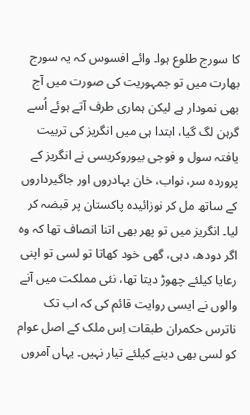کا سورج طلوع ہوا۔ وائے افسوس کہ یہ سورج بھارت میں تو جمہوریت کی صورت میں آج بھی نمودار ہے لیکن ہماری طرف آتے ہوئے اُسے گرہن لگ گیا، ابتدا ہی میں انگریز کی تربیت یافتہ سول و فوجی بیوروکریسی نے انگریز کے پروردہ سر، نواب، خان بہادروں اور جاگیرداروں کے ساتھ مل کر نوزائیدہ پاکستان پر قبضہ کر لیا۔ انگریز میں تو پھر بھی اتنا انصاف تھا کہ وہ اگر دودھ، دہی، گھی خود کھاتا تو لسی تو اپنی رعایا کیلئے چھوڑ دیتا تھا، نئی مملکت میں آنے والوں نے ایسی روایت قائم کی کہ اب تک ناترس حکمران طبقات اِس ملک کے اصل عوام کو لسی بھی دینے کیلئے تیار نہیں۔ یہاں آمروں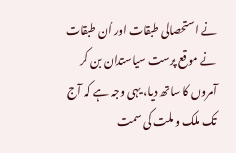نے استحصالی طبقات اور اُن طبقات نے موقع پرست سیاستدان بن کر آمروں کا ساتھ دیا، یہی وجہ ہے کہ آج تک ملک و ملت کی سمت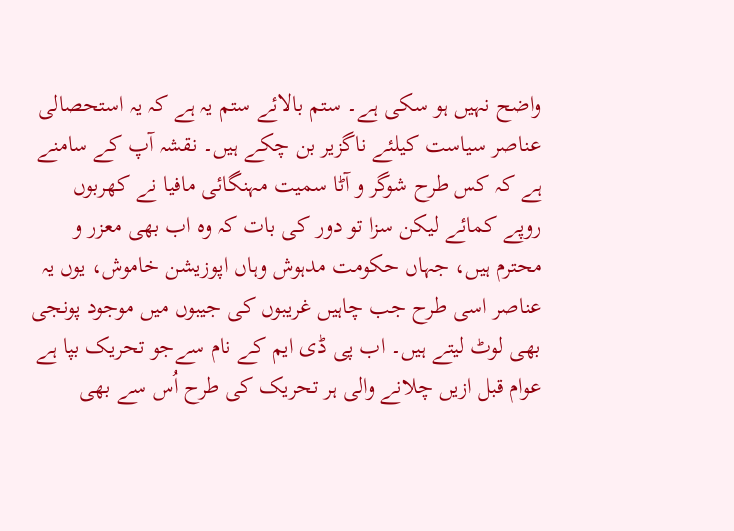واضح نہیں ہو سکی ہے۔ ستم بالائے ستم یہ ہے کہ یہ استحصالی عناصر سیاست کیلئے ناگزیر بن چکے ہیں۔ نقشہ آپ کے سامنے ہے کہ کس طرح شوگر و آٹا سمیت مہنگائی مافیا نے کھربوں روپے کمائے لیکن سزا تو دور کی بات کہ وہ اب بھی معزر و محترم ہیں، جہاں حکومت مدہوش وہاں اپوزیشن خاموش، یوں یہ عناصر اسی طرح جب چاہیں غریبوں کی جیبوں میں موجود پونجی بھی لوٹ لیتے ہیں۔ اب پی ڈی ایم کے نام سےجو تحریک بپا ہے عوام قبل ازیں چلانے والی ہر تحریک کی طرح اُس سے بھی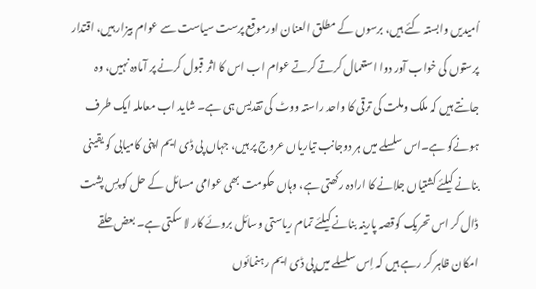اُمیدیں وابستہ کئے ہیں، برسوں کے مطلق العنان اورموقع پرست سیاست سے عوام بیزار ہیں، اقتدار پرستوں کی خواب آور دوا استعمال کرتے کرتے عوام اب اس کا اثر قبول کرنے پر آمادہ نہیں، وہ جانتے ہیں کہ ملک وملت کی ترقی کا واحد راستہ ووٹ کی تقدیس ہی ہے۔ شاید اب معاملہ ایک طرف ہونےکو ہے۔اس سلسلے میں ہر دوجانب تیاریاں عروج پر ہیں، جہاں پی ڈی ایم اپنی کامیابی کو یقینی بنانے کیلئے کشتیاں جلانے کا ارادہ رکھتی ہے، وہاں حکومت بھی عوامی مسائل کے حل کو پسِ پشت ڈال کر اس تحریک کوقصہ پارینہ بنانے کیلئے تمام ریاستی وسائل بروئے کار لا سکتی ہے۔ بعض حلقے امکان ظاہر کر رہے ہیں کہ اِس سلسلے میں پی ڈی ایم رہنمائوں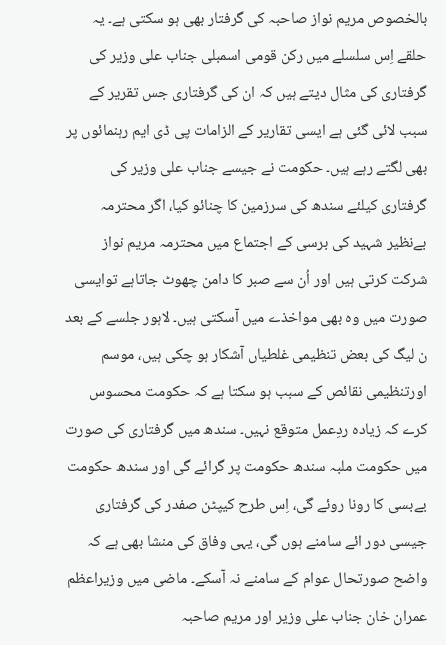بالخصوص مریم نواز صاحبہ کی گرفتار بھی ہو سکتی ہے۔ یہ حلقے اِس سلسلے میں رکن قومی اسمبلی جناب علی وزیر کی گرفتاری کی مثال دیتے ہیں کہ ان کی گرفتاری جس تقریر کے سبب لائی گئی ہے ایسی تقاریر کے الزامات پی ڈی ایم رہنمائوں پر بھی لگتے رہے ہیں۔ حکومت نے جیسے جناب علی وزیر کی گرفتاری کیلئے سندھ کی سرزمین کا چنائو کیا، اگر محترمہ بےنظیر شہید کی برسی کے اجتماع میں محترمہ مریم نواز شرکت کرتی ہیں اور اُن سے صبر کا دامن چھوٹ جاتاہے توایسی صورت میں وہ بھی مواخذے میں آسکتی ہیں۔ لاہور جلسے کے بعد ن لیگ کی بعض تنظیمی غلطیاں آشکار ہو چکی ہیں، موسم اورتنظیمی نقائص کے سبب ہو سکتا ہے کہ حکومت محسوس کرے کہ زیادہ ردِعمل متوقع نہیں۔ سندھ میں گرفتاری کی صورت میں حکومت ملبہ سندھ حکومت پر گرائے گی اور سندھ حکومت بےبسی کا رونا روئے گی، اِس طرح کیپٹن صفدر کی گرفتاری جیسی دور ائے سامنے ہوں گی، یہی وفاق کی منشا بھی ہے کہ واضح صورتحال عوام کے سامنے نہ آسکے۔ ماضی میں وزیراعظم عمران خان جناب علی وزیر اور مریم صاحبہ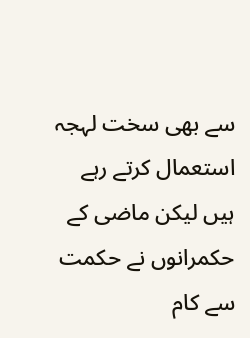سے بھی سخت لہجہ استعمال کرتے رہے ہیں لیکن ماضی کے حکمرانوں نے حکمت سے کام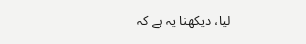لیا، دیکھنا یہ ہے کہ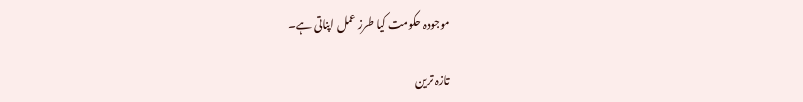موجودہ حکومت کیا طرز عمل اپناتی ہے۔

تازہ ترین